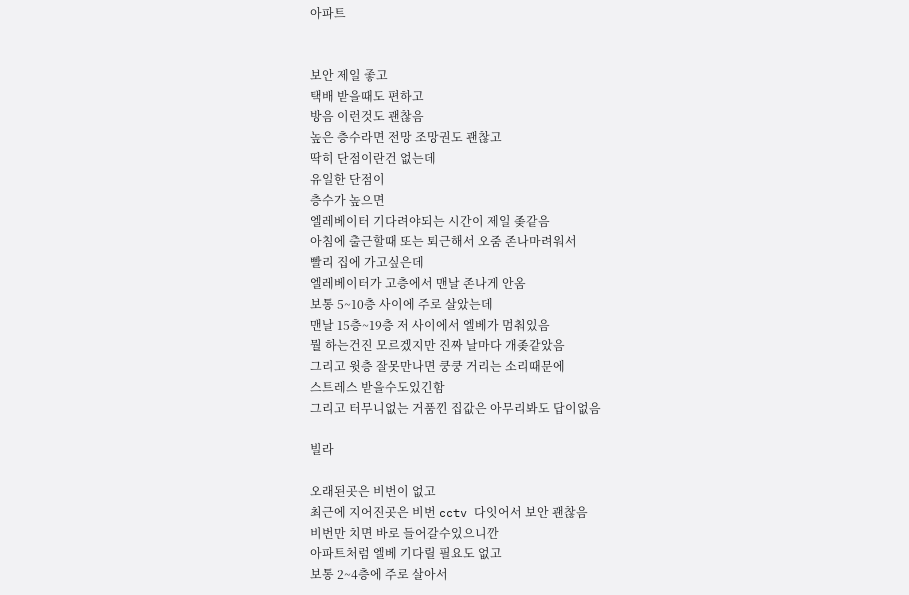아파트


보안 제일 좋고
택배 받을때도 편하고
방음 이런것도 괜찮음
높은 층수라면 전망 조망권도 괜찮고
딱히 단점이란건 없는데
유일한 단점이
층수가 높으면
엘레베이터 기다려야되는 시간이 제일 좆같음
아침에 출근할때 또는 퇴근해서 오줌 존나마려워서
빨리 집에 가고싶은데
엘레베이터가 고층에서 맨날 존나게 안옴
보통 5~10층 사이에 주로 살았는데
맨날 15층~19층 저 사이에서 엘베가 멈춰있음
뭘 하는건진 모르겠지만 진짜 날마다 개좆같았음
그리고 윗층 잘못만나면 쿵쿵 거리는 소리때문에
스트레스 받을수도있긴함
그리고 터무니없는 거품낀 집값은 아무리봐도 답이없음

빌라

오래된곳은 비번이 없고
최근에 지어진곳은 비번 cctv 다잇어서 보안 괜찮음
비번만 치면 바로 들어갈수있으니깐
아파트처럼 엘베 기다릴 필요도 없고
보통 2~4층에 주로 살아서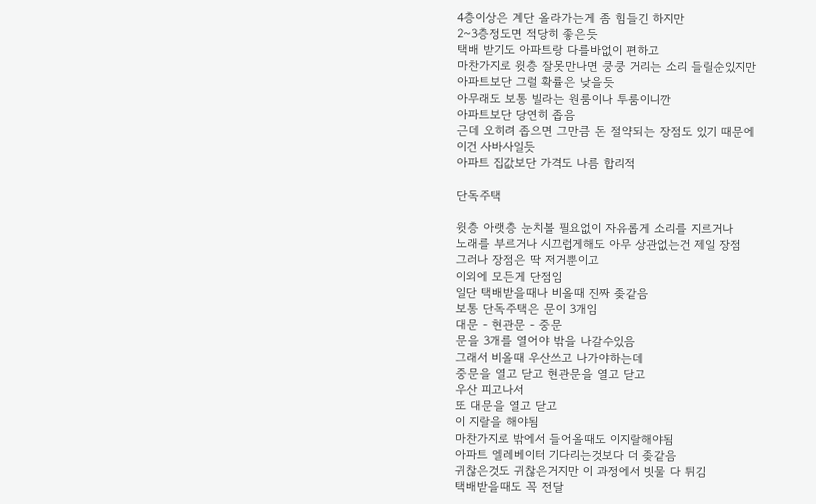4층이상은 계단 올라가는게 좀 힘들긴 하지만
2~3층정도면 적당히 좋은듯
택배 받기도 아파트랑 다를바없이 편하고
마찬가지로 윗층 잘못만나면 쿵쿵 거리는 소리 들릴순있지만
아파트보단 그럴 확률은 낮을듯
아무래도 보통 빌라는 원룸이나 투룸이니깐
아파트보단 당연히 좁음
근데 오히려 좁으면 그만큼 돈 절약되는 장점도 있기 때문에
이건 사바사일듯
아파트 집값보단 가격도 나름 합리적

단독주택

윗층 아랫층 눈치볼 필요없이 자유롭게 소리를 지르거나
노래를 부르거나 시끄럽게해도 아무 상관없는건 제일 장점
그러나 장점은 딱 저거뿐이고
이외에 모든게 단점임
일단 택배받을때나 비올때 진짜 좆같음
보통 단독주택은 문이 3개임
대문 - 현관문 - 중문
문을 3개를 열어야 밖을 나갈수있음
그래서 비올때 우산쓰고 나가야하는데
중문을 열고 닫고 현관문을 열고 닫고
우산 피고나서
또 대문을 열고 닫고
이 지랄을 해야됨
마찬가지로 밖에서 들어올때도 이지랄해야됨
아파트 엘레베이터 기다리는것보다 더 좆같음
귀찮은것도 귀찮은거지만 이 과정에서 빗물 다 튀김
택배받을때도 꼭 전달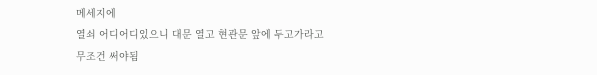메세지에
열쇠 어디어디있으니 대문 열고 현관문 앞에 두고가라고
무조건 써야됨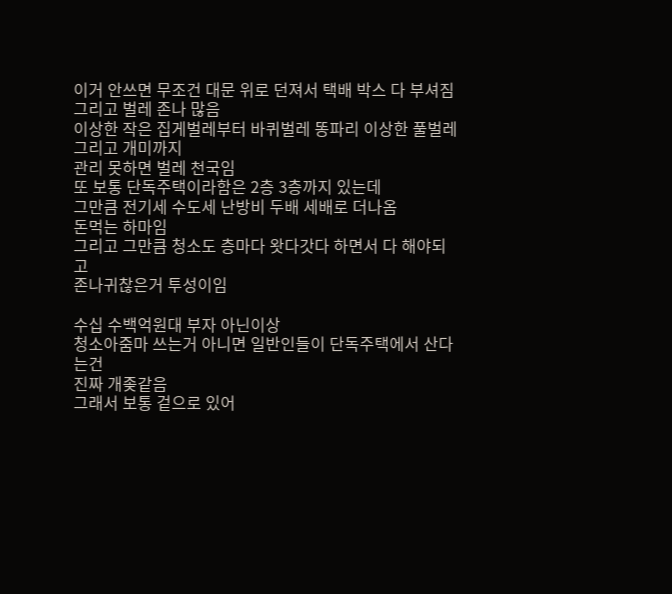이거 안쓰면 무조건 대문 위로 던져서 택배 박스 다 부셔짐
그리고 벌레 존나 많음
이상한 작은 집게벌레부터 바퀴벌레 똥파리 이상한 풀벌레
그리고 개미까지
관리 못하면 벌레 천국임
또 보통 단독주택이라함은 2층 3층까지 있는데
그만큼 전기세 수도세 난방비 두배 세배로 더나옴
돈먹는 하마임
그리고 그만큼 청소도 층마다 왓다갓다 하면서 다 해야되고
존나귀찮은거 투성이임

수십 수백억원대 부자 아닌이상
청소아줌마 쓰는거 아니면 일반인들이 단독주택에서 산다는건
진짜 개좆같음
그래서 보통 겉으로 있어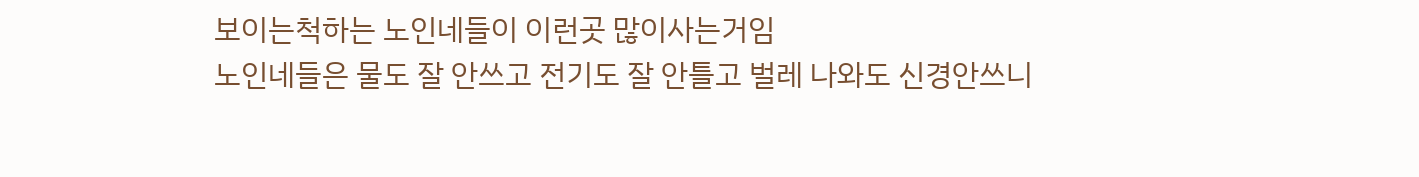보이는척하는 노인네들이 이런곳 많이사는거임
노인네들은 물도 잘 안쓰고 전기도 잘 안틀고 벌레 나와도 신경안쓰니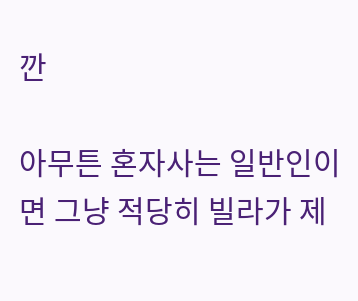깐

아무튼 혼자사는 일반인이면 그냥 적당히 빌라가 제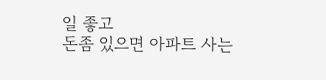일 좋고
돈좀 있으면 아파트 사는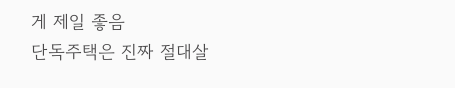게 제일 좋음
단독주택은 진짜 절대살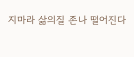지마라 삶의질 존나 떨어진다